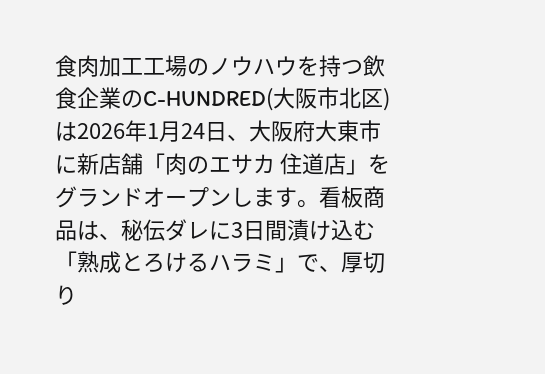食肉加工工場のノウハウを持つ飲食企業のC-HUNDRED(大阪市北区)は2026年1月24日、大阪府大東市に新店舗「肉のエサカ 住道店」をグランドオープンします。看板商品は、秘伝ダレに3日間漬け込む「熟成とろけるハラミ」で、厚切り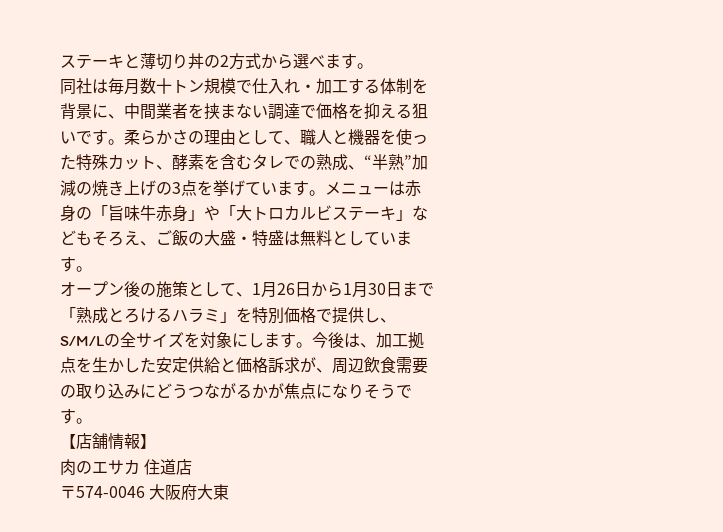ステーキと薄切り丼の2方式から選べます。
同社は毎月数十トン規模で仕入れ・加工する体制を背景に、中間業者を挟まない調達で価格を抑える狙いです。柔らかさの理由として、職人と機器を使った特殊カット、酵素を含むタレでの熟成、“半熟”加減の焼き上げの3点を挙げています。メニューは赤身の「旨味牛赤身」や「大トロカルビステーキ」などもそろえ、ご飯の大盛・特盛は無料としています。
オープン後の施策として、1月26日から1月30日まで「熟成とろけるハラミ」を特別価格で提供し、S/M/Lの全サイズを対象にします。今後は、加工拠点を生かした安定供給と価格訴求が、周辺飲食需要の取り込みにどうつながるかが焦点になりそうです。
【店舗情報】
肉のエサカ 住道店
〒574-0046 大阪府大東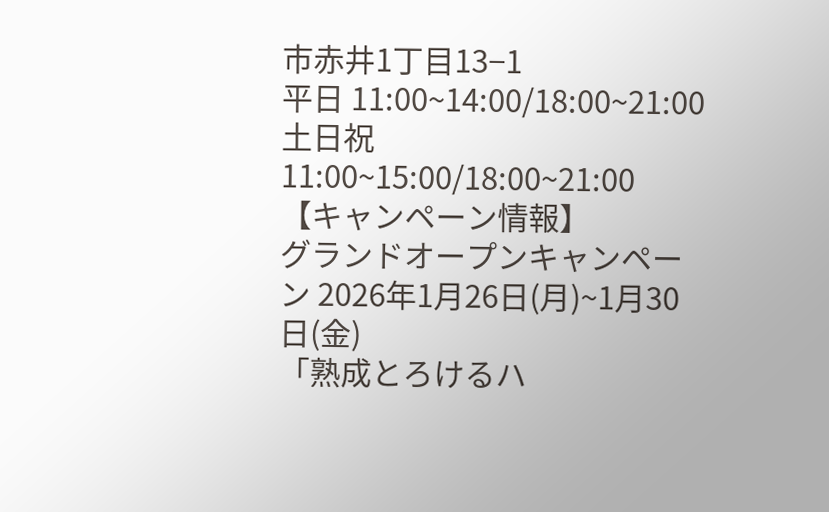市赤井1丁目13−1
平日 11:00~14:00/18:00~21:00
土日祝 11:00~15:00/18:00~21:00
【キャンペーン情報】
グランドオープンキャンペーン 2026年1月26日(月)~1月30日(金)
「熟成とろけるハ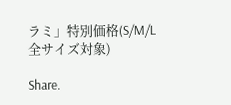ラミ」特別価格(S/M/L全サイズ対象)

Share.